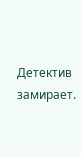Детектив замирает.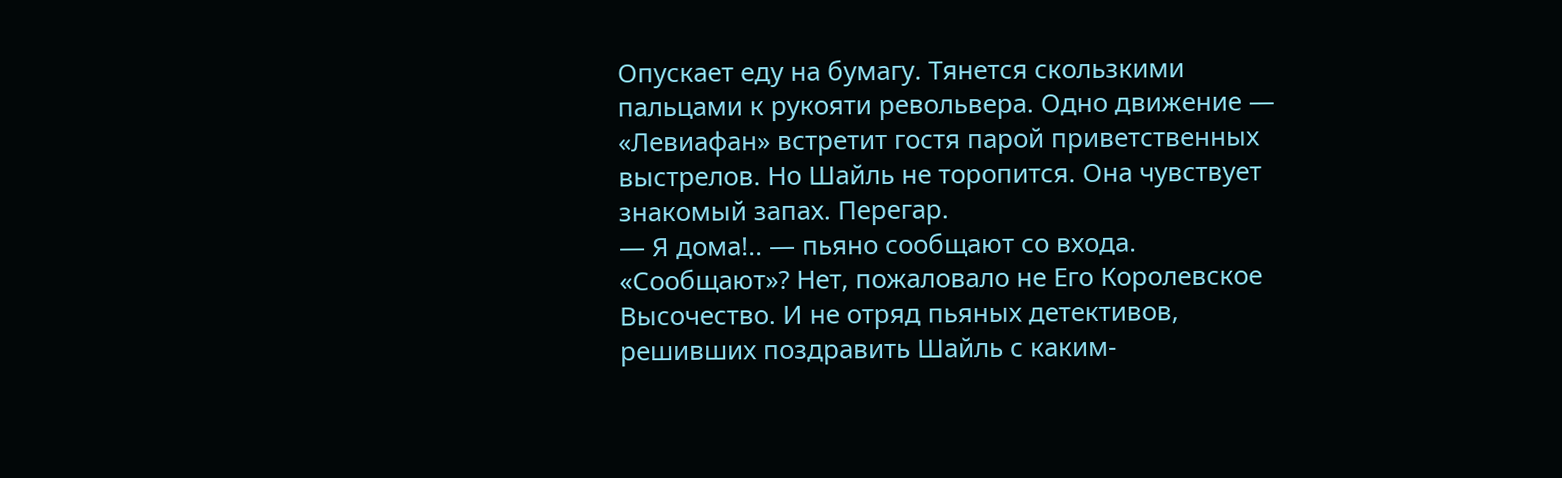Опускает еду на бумагу. Тянется скользкими пальцами к рукояти револьвера. Одно движение — «Левиафан» встретит гостя парой приветственных выстрелов. Но Шайль не торопится. Она чувствует знакомый запах. Перегар.
— Я дома!.. — пьяно сообщают со входа.
«Сообщают»? Нет, пожаловало не Его Королевское Высочество. И не отряд пьяных детективов, решивших поздравить Шайль с каким-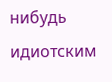нибудь идиотским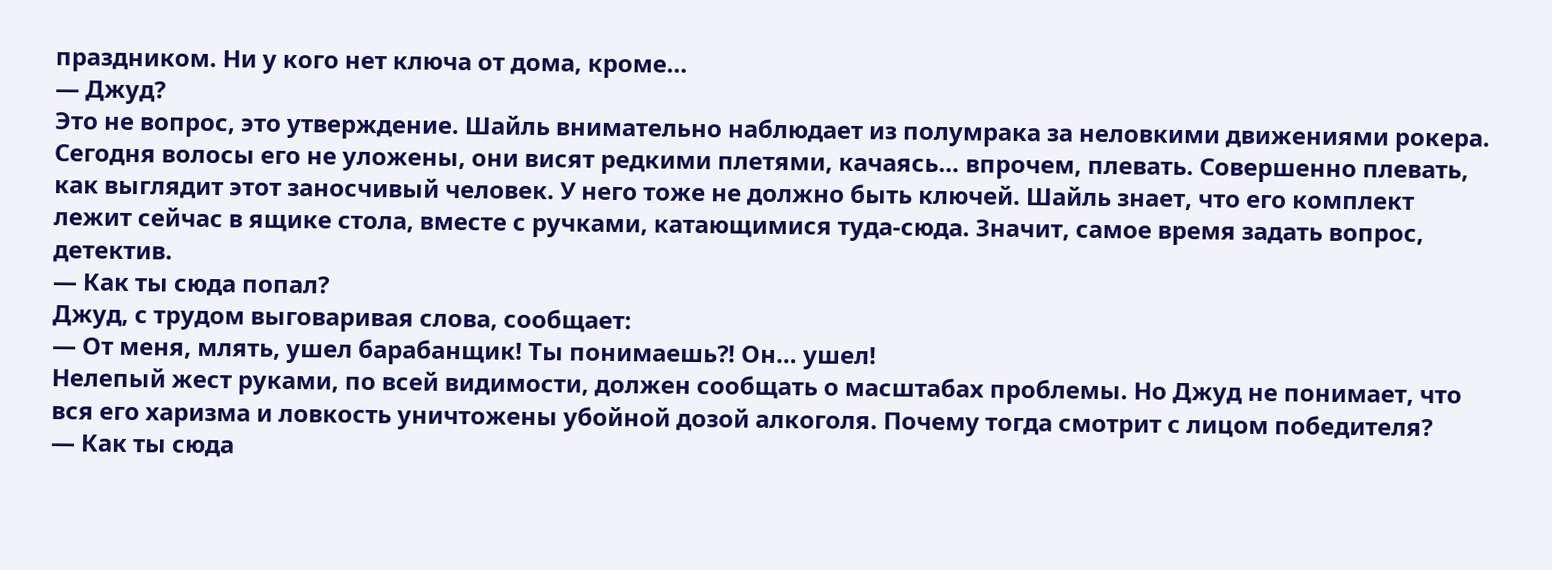праздником. Ни у кого нет ключа от дома, кроме…
— Джуд?
Это не вопрос, это утверждение. Шайль внимательно наблюдает из полумрака за неловкими движениями рокера. Сегодня волосы его не уложены, они висят редкими плетями, качаясь… впрочем, плевать. Совершенно плевать, как выглядит этот заносчивый человек. У него тоже не должно быть ключей. Шайль знает, что его комплект лежит сейчас в ящике стола, вместе с ручками, катающимися туда-сюда. Значит, самое время задать вопрос, детектив.
— Как ты сюда попал?
Джуд, с трудом выговаривая слова, сообщает:
— От меня, млять, ушел барабанщик! Ты понимаешь?! Он… ушел!
Нелепый жест руками, по всей видимости, должен сообщать о масштабах проблемы. Но Джуд не понимает, что вся его харизма и ловкость уничтожены убойной дозой алкоголя. Почему тогда смотрит с лицом победителя?
— Как ты сюда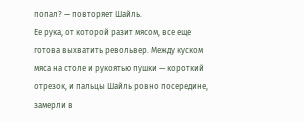попал? — повторяет Шайль.
Ее рука, от которой разит мясом, все еще готова выхватить револьвер. Между куском мяса на столе и рукоятью пушки — короткий отрезок, и пальцы Шайль ровно посередине, замерли в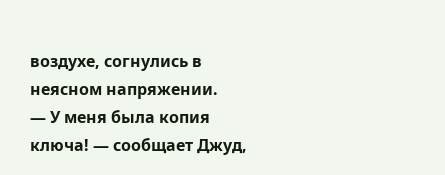воздухе, согнулись в неясном напряжении.
— У меня была копия ключа! — сообщает Джуд,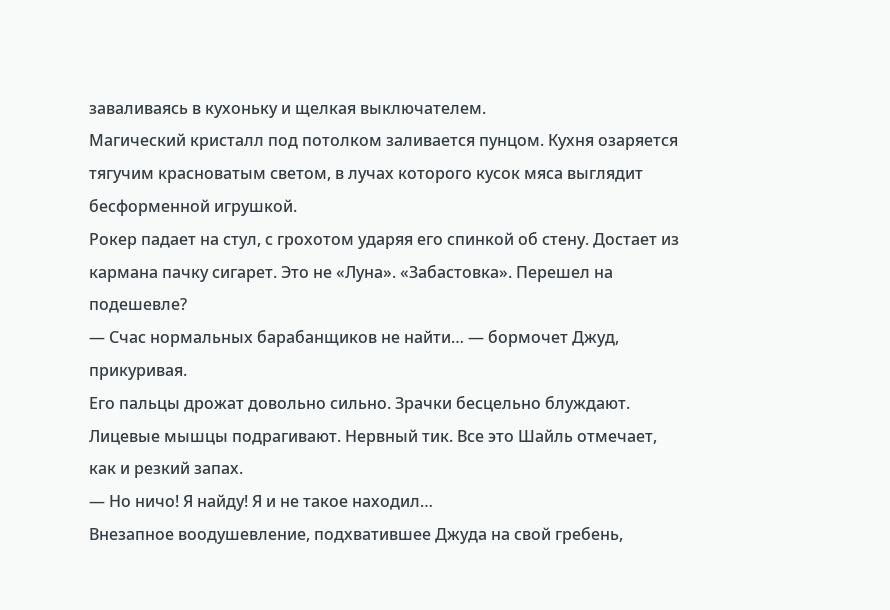заваливаясь в кухоньку и щелкая выключателем.
Магический кристалл под потолком заливается пунцом. Кухня озаряется тягучим красноватым светом, в лучах которого кусок мяса выглядит бесформенной игрушкой.
Рокер падает на стул, с грохотом ударяя его спинкой об стену. Достает из кармана пачку сигарет. Это не «Луна». «Забастовка». Перешел на подешевле?
— Счас нормальных барабанщиков не найти… — бормочет Джуд, прикуривая.
Его пальцы дрожат довольно сильно. Зрачки бесцельно блуждают. Лицевые мышцы подрагивают. Нервный тик. Все это Шайль отмечает, как и резкий запах.
— Но ничо! Я найду! Я и не такое находил…
Внезапное воодушевление, подхватившее Джуда на свой гребень,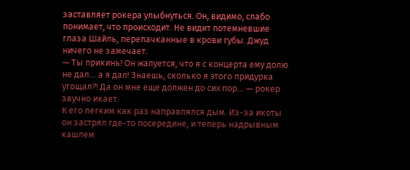заставляет рокера улыбнуться. Он, видимо, слабо понимает, что происходит. Не видит потемневшие глаза Шайль, перепачканные в крови губы. Джуд ничего не замечает.
— Ты прикинь! Он жалуется, что я с концерта ему долю не дал… а я дал! Знаешь, сколько я этого придурка угощал?! Да он мне еще должен до сих пор… — рокер звучно икает.
К его легким как раз направлялся дым. Из-за икоты он застрял где-то посередине, и теперь надрывным кашлем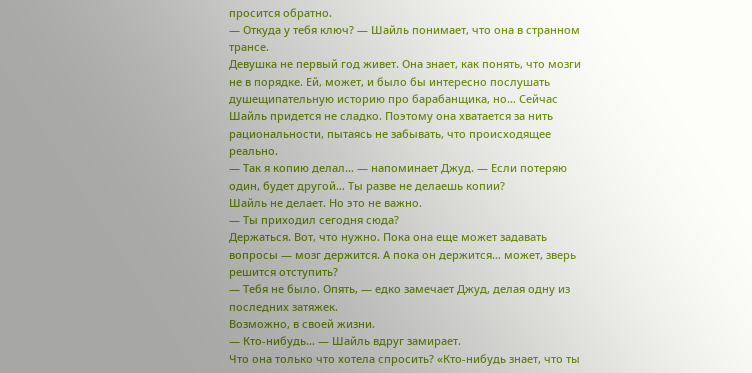просится обратно.
— Откуда у тебя ключ? — Шайль понимает, что она в странном трансе.
Девушка не первый год живет. Она знает, как понять, что мозги не в порядке. Ей, может, и было бы интересно послушать душещипательную историю про барабанщика, но… Сейчас Шайль придется не сладко. Поэтому она хватается за нить рациональности, пытаясь не забывать, что происходящее реально.
— Так я копию делал… — напоминает Джуд. — Если потеряю один, будет другой… Ты разве не делаешь копии?
Шайль не делает. Но это не важно.
— Ты приходил сегодня сюда?
Держаться. Вот, что нужно. Пока она еще может задавать вопросы — мозг держится. А пока он держится… может, зверь решится отступить?
— Тебя не было. Опять, — едко замечает Джуд, делая одну из последних затяжек.
Возможно, в своей жизни.
— Кто-нибудь… — Шайль вдруг замирает.
Что она только что хотела спросить? «Кто-нибудь знает, что ты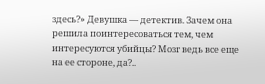здесь?» Девушка — детектив. Зачем она решила поинтересоваться тем, чем интересуются убийцы? Мозг ведь все еще на ее стороне, да?..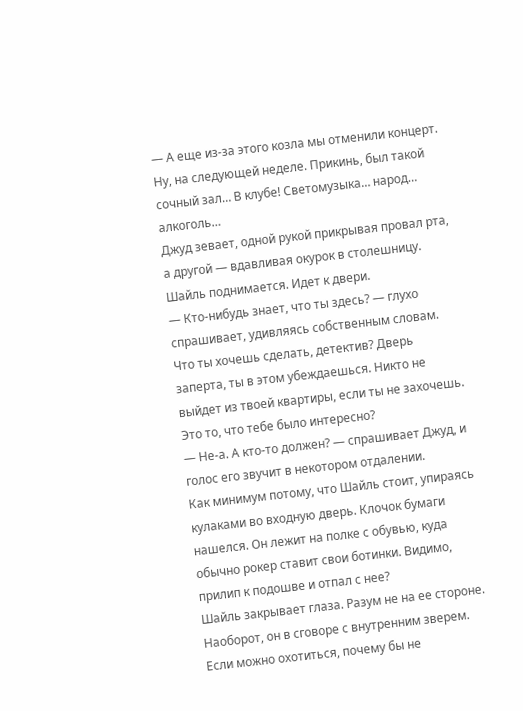— А еще из-за этого козла мы отменили концерт. Ну, на следующей неделе. Прикинь, был такой сочный зал… В клубе! Светомузыка… народ… алкоголь…
Джуд зевает, одной рукой прикрывая провал рта, а другой — вдавливая окурок в столешницу.
Шайль поднимается. Идет к двери.
— Кто-нибудь знает, что ты здесь? — глухо спрашивает, удивляясь собственным словам.
Что ты хочешь сделать, детектив? Дверь заперта, ты в этом убеждаешься. Никто не выйдет из твоей квартиры, если ты не захочешь. Это то, что тебе было интересно?
— Не-а. А кто-то должен? — спрашивает Джуд, и голос его звучит в некотором отдалении.
Как минимум потому, что Шайль стоит, упираясь кулаками во входную дверь. Клочок бумаги нашелся. Он лежит на полке с обувью, куда обычно рокер ставит свои ботинки. Видимо, прилип к подошве и отпал с нее?
Шайль закрывает глаза. Разум не на ее стороне. Наоборот, он в сговоре с внутренним зверем. Если можно охотиться, почему бы не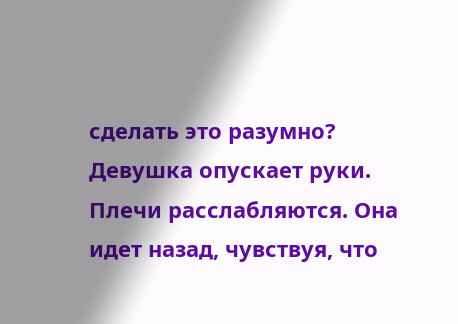сделать это разумно?
Девушка опускает руки. Плечи расслабляются. Она идет назад, чувствуя, что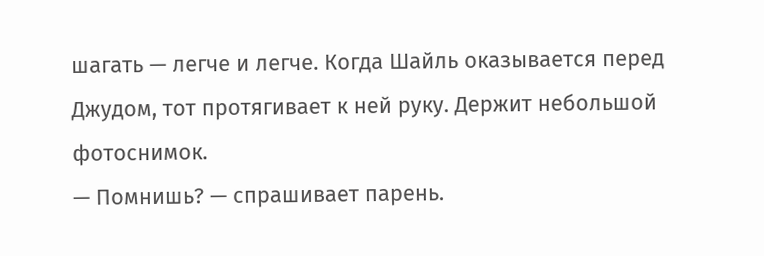шагать — легче и легче. Когда Шайль оказывается перед Джудом, тот протягивает к ней руку. Держит небольшой фотоснимок.
— Помнишь? — спрашивает парень.